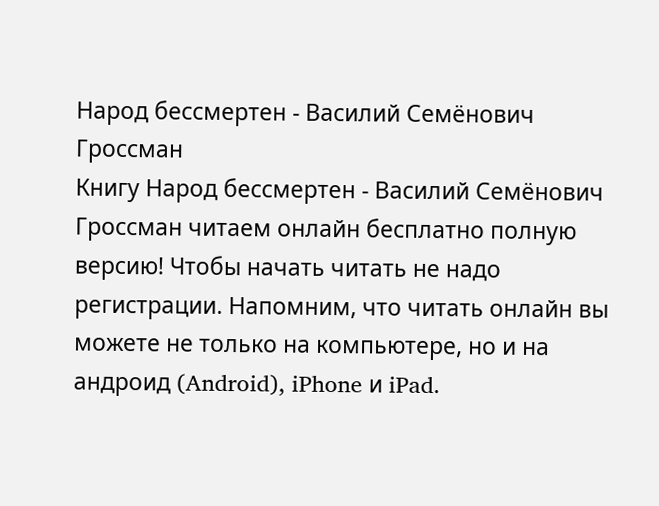Народ бессмертен - Василий Семёнович Гроссман
Книгу Народ бессмертен - Василий Семёнович Гроссман читаем онлайн бесплатно полную версию! Чтобы начать читать не надо регистрации. Напомним, что читать онлайн вы можете не только на компьютере, но и на андроид (Android), iPhone и iPad.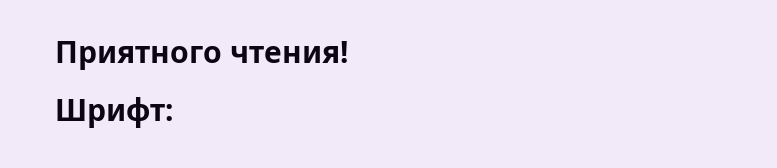Приятного чтения!
Шрифт: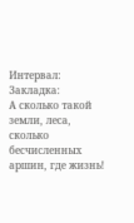Интервал:
Закладка:
А сколько такой земли, леса, сколько бесчисленных аршин, где жизнь!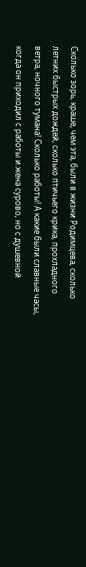Сколько зорь, краше, чем эта, были в жизни Родимцева, сколько летних быстрых дождей, сколько птичьего крика, прохладного ветра, ночного тумана! Сколько работы! А какие были славные часы, когда он приходил с работы и жена сурово, но с душевной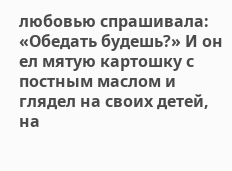любовью спрашивала: «Обедать будешь?» И он ел мятую картошку с постным маслом и глядел на своих детей, на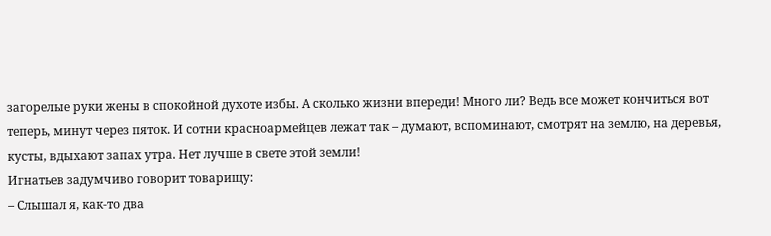загорелые руки жены в спокойной духоте избы. А сколько жизни впереди! Много ли? Ведь все может кончиться вот теперь, минут через пяток. И сотни красноармейцев лежат так – думают, вспоминают, смотрят на землю, на деревья, кусты, вдыхают запах утра. Нет лучше в свете этой земли!
Игнатьев задумчиво говорит товарищу:
– Слышал я, как-то два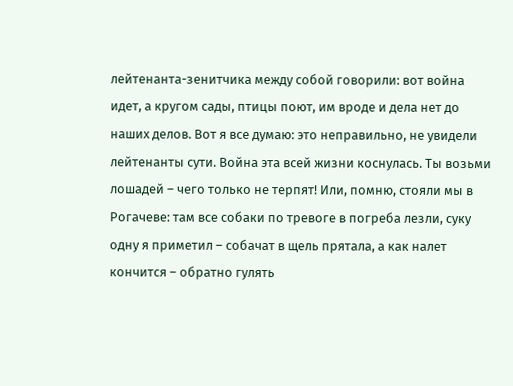лейтенанта-зенитчика между собой говорили: вот война идет, а кругом сады, птицы поют, им вроде и дела нет до наших делов. Вот я все думаю: это неправильно, не увидели лейтенанты сути. Война эта всей жизни коснулась. Ты возьми лошадей – чего только не терпят! Или, помню, стояли мы в Рогачеве: там все собаки по тревоге в погреба лезли, суку одну я приметил – собачат в щель прятала, а как налет кончится – обратно гулять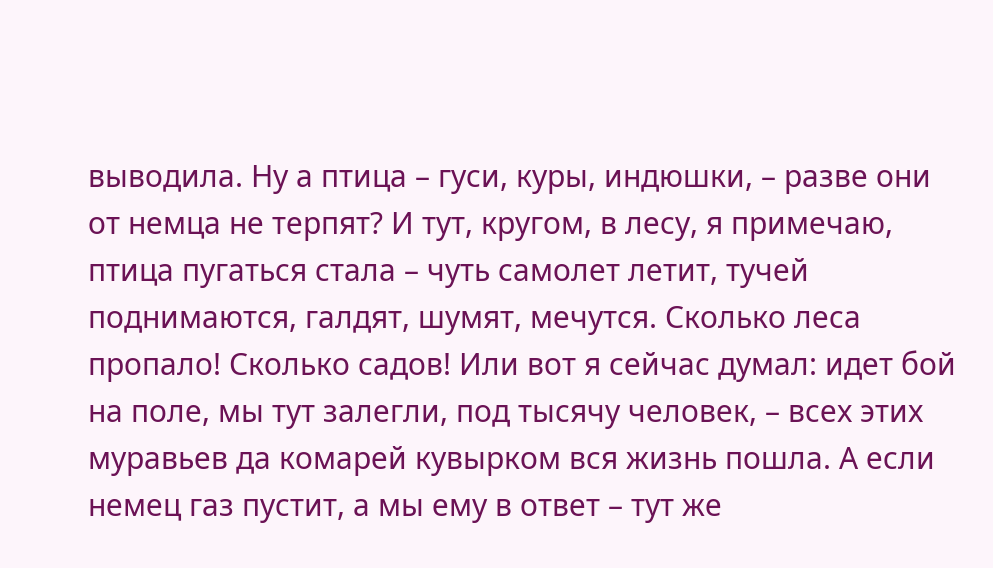выводила. Ну а птица – гуси, куры, индюшки, – разве они от немца не терпят? И тут, кругом, в лесу, я примечаю, птица пугаться стала – чуть самолет летит, тучей поднимаются, галдят, шумят, мечутся. Сколько леса пропало! Сколько садов! Или вот я сейчас думал: идет бой на поле, мы тут залегли, под тысячу человек, – всех этих муравьев да комарей кувырком вся жизнь пошла. А если немец газ пустит, а мы ему в ответ – тут же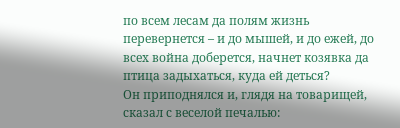по всем лесам да полям жизнь перевернется – и до мышей, и до ежей, до всех война доберется, начнет козявка да птица задыхаться, куда ей деться?
Он приподнялся и, глядя на товарищей, сказал с веселой печалью: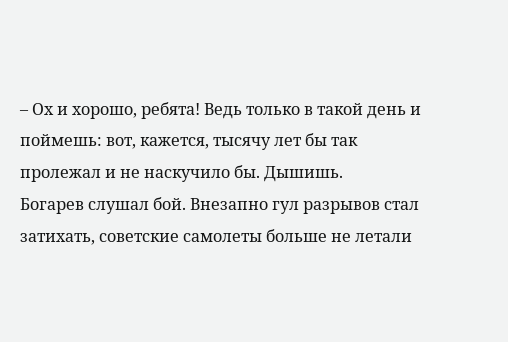– Ох и хорошо, ребята! Ведь только в такой день и поймешь: вот, кажется, тысячу лет бы так пролежал и не наскучило бы. Дышишь.
Богарев слушал бой. Внезапно гул разрывов стал затихать, советские самолеты больше не летали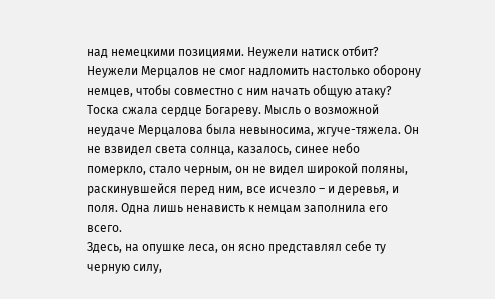над немецкими позициями. Неужели натиск отбит? Неужели Мерцалов не смог надломить настолько оборону немцев, чтобы совместно с ним начать общую атаку? Тоска сжала сердце Богареву. Мысль о возможной неудаче Мерцалова была невыносима, жгуче-тяжела. Он не взвидел света солнца, казалось, синее небо померкло, стало черным, он не видел широкой поляны, раскинувшейся перед ним, все исчезло – и деревья, и поля. Одна лишь ненависть к немцам заполнила его всего.
Здесь, на опушке леса, он ясно представлял себе ту черную силу,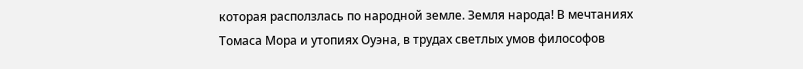которая расползлась по народной земле. Земля народа! В мечтаниях Томаса Мора и утопиях Оуэна, в трудах светлых умов философов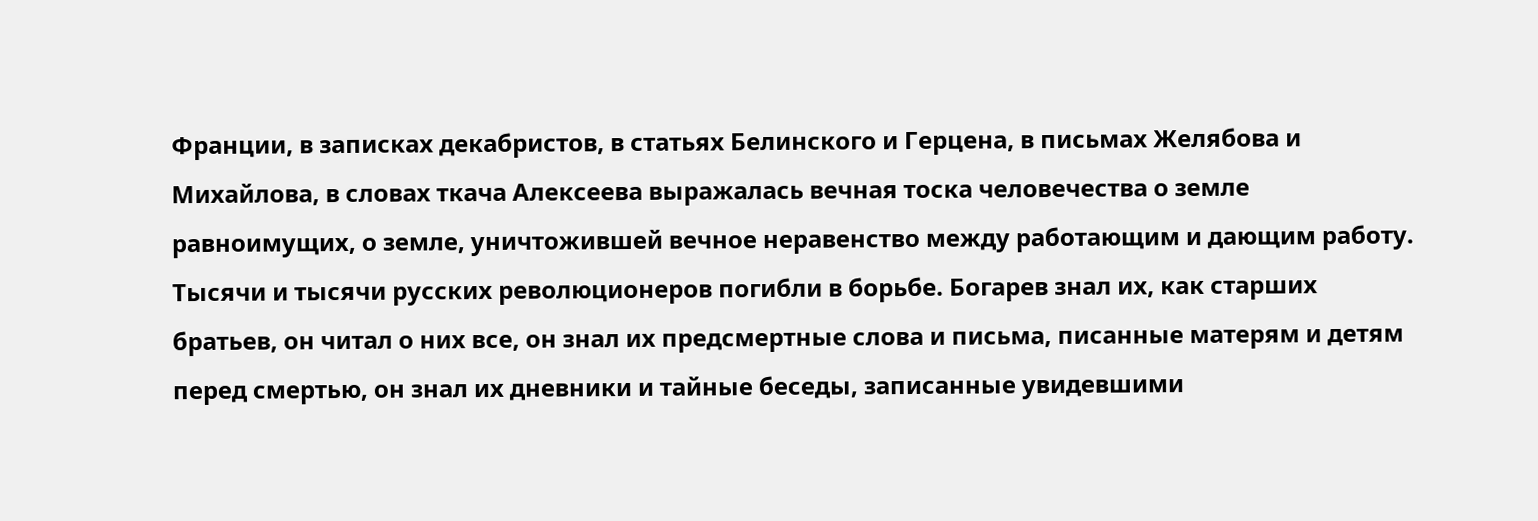Франции, в записках декабристов, в статьях Белинского и Герцена, в письмах Желябова и Михайлова, в словах ткача Алексеева выражалась вечная тоска человечества о земле равноимущих, о земле, уничтожившей вечное неравенство между работающим и дающим работу. Тысячи и тысячи русских революционеров погибли в борьбе. Богарев знал их, как старших братьев, он читал о них все, он знал их предсмертные слова и письма, писанные матерям и детям перед смертью, он знал их дневники и тайные беседы, записанные увидевшими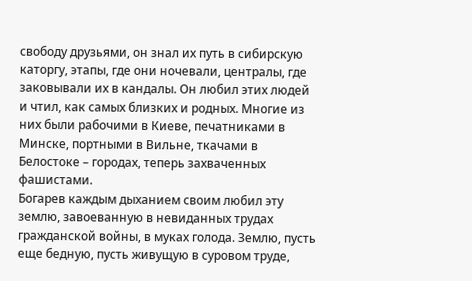свободу друзьями, он знал их путь в сибирскую каторгу, этапы, где они ночевали, централы, где заковывали их в кандалы. Он любил этих людей и чтил, как самых близких и родных. Многие из них были рабочими в Киеве, печатниками в Минске, портными в Вильне, ткачами в Белостоке – городах, теперь захваченных фашистами.
Богарев каждым дыханием своим любил эту землю, завоеванную в невиданных трудах гражданской войны, в муках голода. Землю, пусть еще бедную, пусть живущую в суровом труде,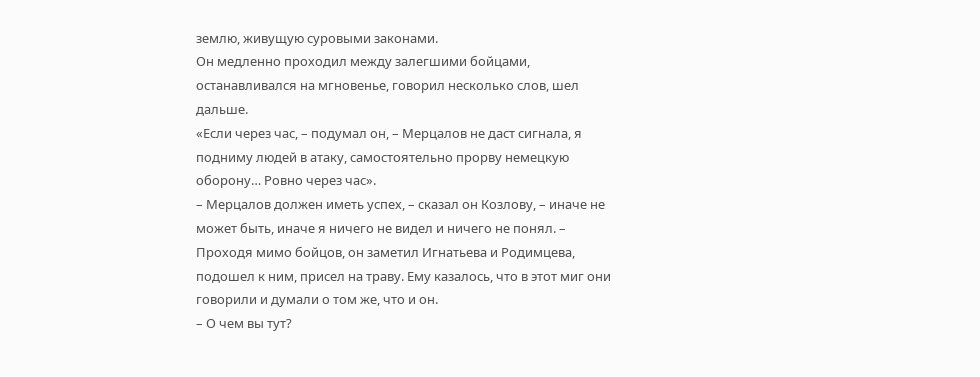землю, живущую суровыми законами.
Он медленно проходил между залегшими бойцами, останавливался на мгновенье, говорил несколько слов, шел дальше.
«Если через час, – подумал он, – Мерцалов не даст сигнала, я подниму людей в атаку, самостоятельно прорву немецкую оборону… Ровно через час».
– Мерцалов должен иметь успех, – сказал он Козлову, – иначе не может быть, иначе я ничего не видел и ничего не понял. – Проходя мимо бойцов, он заметил Игнатьева и Родимцева, подошел к ним, присел на траву. Ему казалось, что в этот миг они говорили и думали о том же, что и он.
– О чем вы тут?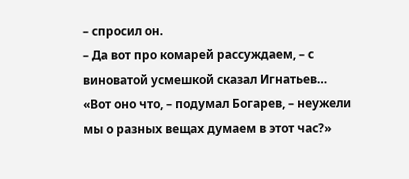– спросил он.
– Да вот про комарей рассуждаем, – с виноватой усмешкой сказал Игнатьев…
«Вот оно что, – подумал Богарев, – неужели мы о разных вещах думаем в этот час?»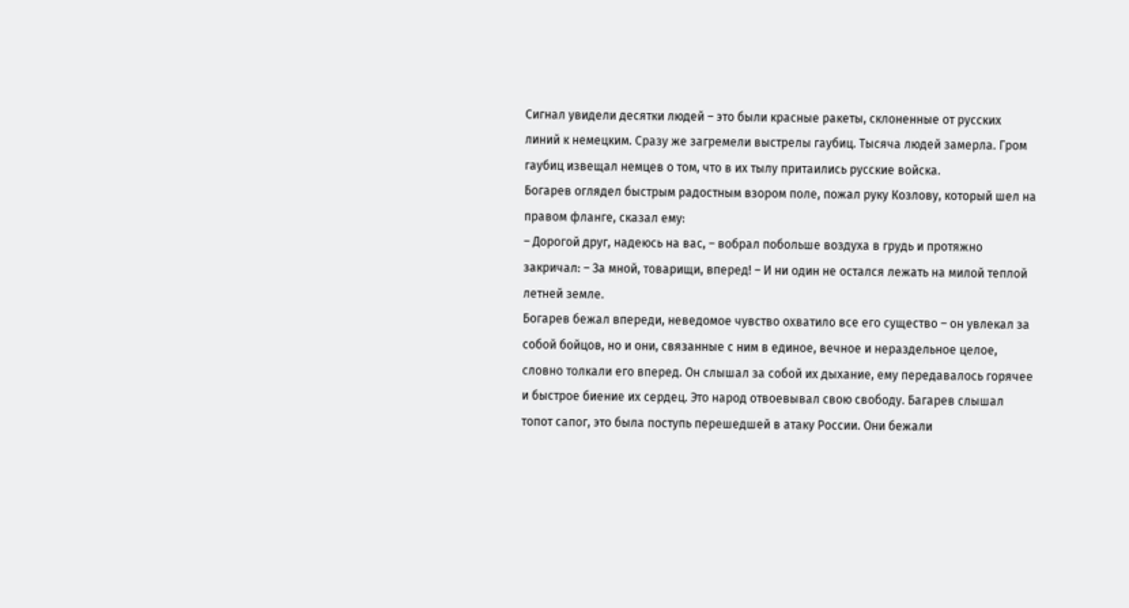Сигнал увидели десятки людей – это были красные ракеты, склоненные от русских линий к немецким. Сразу же загремели выстрелы гаубиц. Тысяча людей замерла. Гром гаубиц извещал немцев о том, что в их тылу притаились русские войска.
Богарев оглядел быстрым радостным взором поле, пожал руку Козлову, который шел на правом фланге, сказал ему:
– Дорогой друг, надеюсь на вас, – вобрал побольше воздуха в грудь и протяжно закричал: – За мной, товарищи, вперед! – И ни один не остался лежать на милой теплой летней земле.
Богарев бежал впереди, неведомое чувство охватило все его существо – он увлекал за собой бойцов, но и они, связанные с ним в единое, вечное и нераздельное целое, словно толкали его вперед. Он слышал за собой их дыхание, ему передавалось горячее и быстрое биение их сердец. Это народ отвоевывал свою свободу. Багарев слышал топот сапог, это была поступь перешедшей в атаку России. Они бежали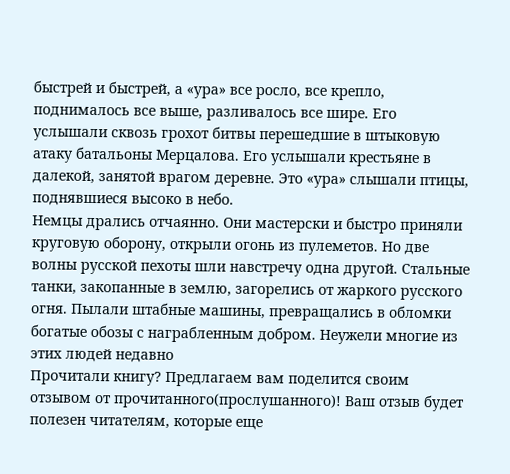быстрей и быстрей, а «ура» все росло, все крепло, поднималось все выше, разливалось все шире. Его услышали сквозь грохот битвы перешедшие в штыковую атаку батальоны Мерцалова. Его услышали крестьяне в далекой, занятой врагом деревне. Это «ура» слышали птицы, поднявшиеся высоко в небо.
Немцы дрались отчаянно. Они мастерски и быстро приняли круговую оборону, открыли огонь из пулеметов. Но две волны русской пехоты шли навстречу одна другой. Стальные танки, закопанные в землю, загорелись от жаркого русского огня. Пылали штабные машины, превращались в обломки богатые обозы с награбленным добром. Неужели многие из этих людей недавно
Прочитали книгу? Предлагаем вам поделится своим отзывом от прочитанного(прослушанного)! Ваш отзыв будет полезен читателям, которые еще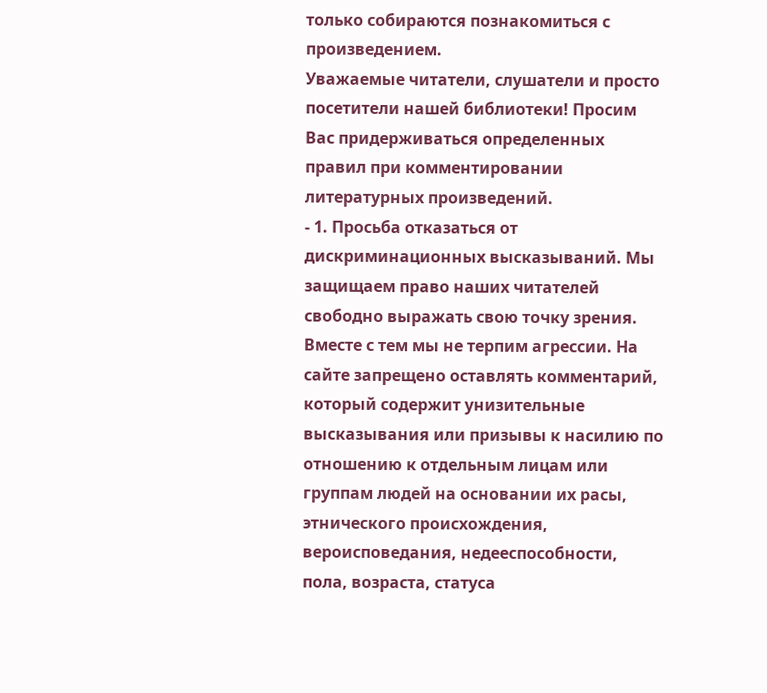только собираются познакомиться с произведением.
Уважаемые читатели, слушатели и просто посетители нашей библиотеки! Просим Вас придерживаться определенных правил при комментировании литературных произведений.
- 1. Просьба отказаться от дискриминационных высказываний. Мы защищаем право наших читателей свободно выражать свою точку зрения. Вместе с тем мы не терпим агрессии. На сайте запрещено оставлять комментарий, который содержит унизительные высказывания или призывы к насилию по отношению к отдельным лицам или группам людей на основании их расы, этнического происхождения, вероисповедания, недееспособности, пола, возраста, статуса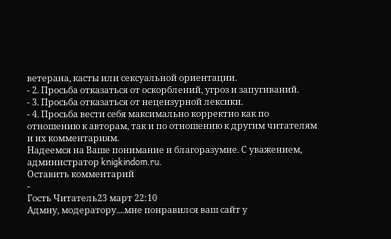ветерана, касты или сексуальной ориентации.
- 2. Просьба отказаться от оскорблений, угроз и запугиваний.
- 3. Просьба отказаться от нецензурной лексики.
- 4. Просьба вести себя максимально корректно как по отношению к авторам, так и по отношению к другим читателям и их комментариям.
Надеемся на Ваше понимание и благоразумие. С уважением, администратор knigkindom.ru.
Оставить комментарий
-
Гость Читатель23 март 22:10
Адмну, модератору....мне понравился ваш сайт у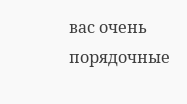вас очень порядочные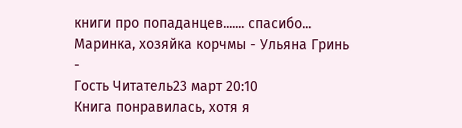книги про попаданцев....... спасибо...
Маринка, хозяйка корчмы - Ульяна Гринь
-
Гость Читатель23 март 20:10
Книга понравилась, хотя я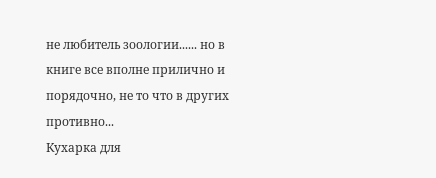не любитель зоологии...... но в книге все вполне прилично и порядочно, не то что в других противно...
Кухарка для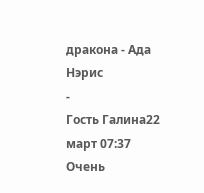дракона - Ада Нэрис
-
Гость Галина22 март 07:37
Очень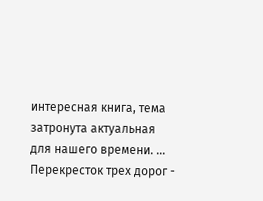интересная книга, тема затронута актуальная для нашего времени. ...
Перекресток трех дорог -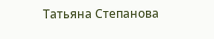Татьяна Степанова